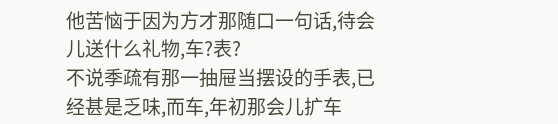他苦恼于因为方才那随口一句话,待会儿送什么礼物,车?表?
不说季疏有那一抽屉当摆设的手表,已经甚是乏味,而车,年初那会儿扩车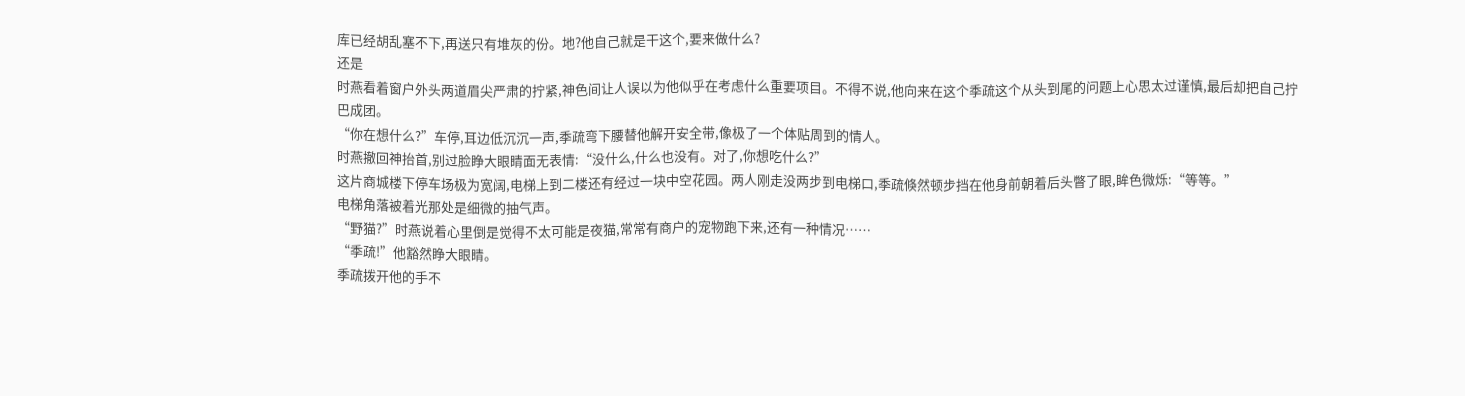库已经胡乱塞不下,再送只有堆灰的份。地?他自己就是干这个,要来做什么?
还是
时燕看着窗户外头两道眉尖严肃的拧紧,神色间让人误以为他似乎在考虑什么重要项目。不得不说,他向来在这个季疏这个从头到尾的问题上心思太过谨慎,最后却把自己拧巴成团。
“你在想什么?”车停,耳边低沉沉一声,季疏弯下腰替他解开安全带,像极了一个体贴周到的情人。
时燕撤回神抬首,别过脸睁大眼睛面无表情:“没什么,什么也没有。对了,你想吃什么?”
这片商城楼下停车场极为宽阔,电梯上到二楼还有经过一块中空花园。两人刚走没两步到电梯口,季疏倏然顿步挡在他身前朝着后头瞥了眼,眸色微烁:“等等。”
电梯角落被着光那处是细微的抽气声。
“野猫?”时燕说着心里倒是觉得不太可能是夜猫,常常有商户的宠物跑下来,还有一种情况……
“季疏!”他豁然睁大眼睛。
季疏拨开他的手不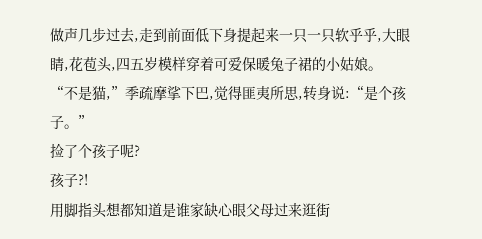做声几步过去,走到前面低下身提起来一只一只软乎乎,大眼睛,花苞头,四五岁模样穿着可爱保暖兔子裙的小姑娘。
“不是猫,”季疏摩挲下巴,觉得匪夷所思,转身说:“是个孩子。”
捡了个孩子呢?
孩子?!
用脚指头想都知道是谁家缺心眼父母过来逛街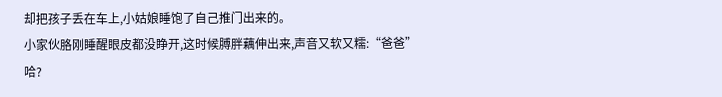却把孩子丢在车上,小姑娘睡饱了自己推门出来的。
小家伙胳刚睡醒眼皮都没睁开,这时候膊胖藕伸出来,声音又软又糯:“爸爸”
哈?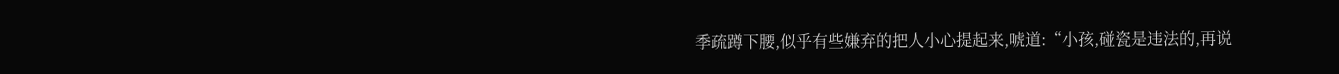季疏蹲下腰,似乎有些嫌弃的把人小心提起来,唬道:“小孩,碰瓷是违法的,再说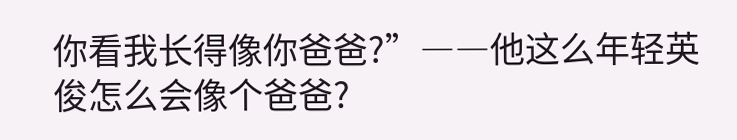你看我长得像你爸爸?”――他这么年轻英俊怎么会像个爸爸?